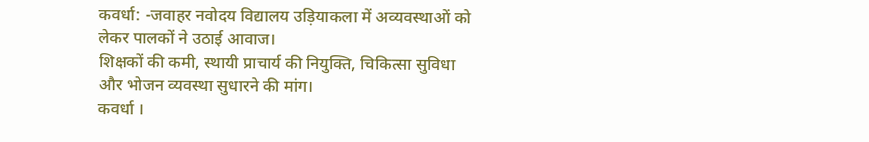कवर्धा: -जवाहर नवोदय विद्यालय उड़ियाकला में अव्यवस्थाओं को लेकर पालकों ने उठाई आवाज।
शिक्षकों की कमी, स्थायी प्राचार्य की नियुक्ति, चिकित्सा सुविधा और भोजन व्यवस्था सुधारने की मांग।
कवर्धा ।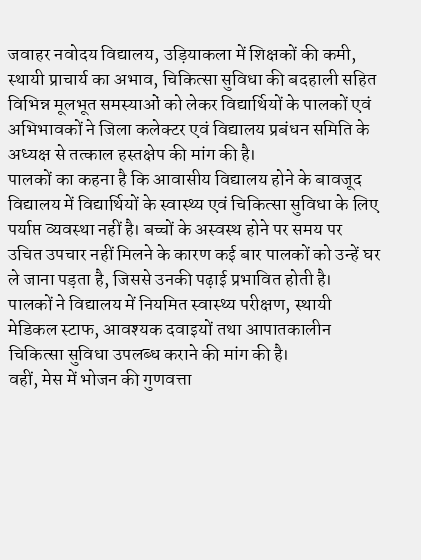जवाहर नवोदय विद्यालय, उड़ियाकला में शिक्षकों की कमी, स्थायी प्राचार्य का अभाव, चिकित्सा सुविधा की बदहाली सहित विभिन्न मूलभूत समस्याओं को लेकर विद्यार्थियों के पालकों एवं अभिभावकों ने जिला कलेक्टर एवं विद्यालय प्रबंधन समिति के अध्यक्ष से तत्काल हस्तक्षेप की मांग की है।
पालकों का कहना है कि आवासीय विद्यालय होने के बावजूद विद्यालय में विद्यार्थियों के स्वास्थ्य एवं चिकित्सा सुविधा के लिए पर्याप्त व्यवस्था नहीं है। बच्चों के अस्वस्थ होने पर समय पर उचित उपचार नहीं मिलने के कारण कई बार पालकों को उन्हें घर ले जाना पड़ता है, जिससे उनकी पढ़ाई प्रभावित होती है। पालकों ने विद्यालय में नियमित स्वास्थ्य परीक्षण, स्थायी मेडिकल स्टाफ, आवश्यक दवाइयों तथा आपातकालीन चिकित्सा सुविधा उपलब्ध कराने की मांग की है।
वहीं, मेस में भोजन की गुणवत्ता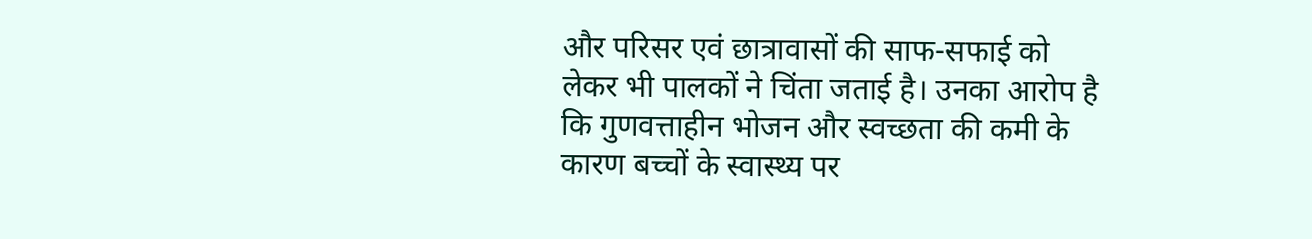और परिसर एवं छात्रावासों की साफ-सफाई को लेकर भी पालकों ने चिंता जताई है। उनका आरोप है कि गुणवत्ताहीन भोजन और स्वच्छता की कमी के कारण बच्चों के स्वास्थ्य पर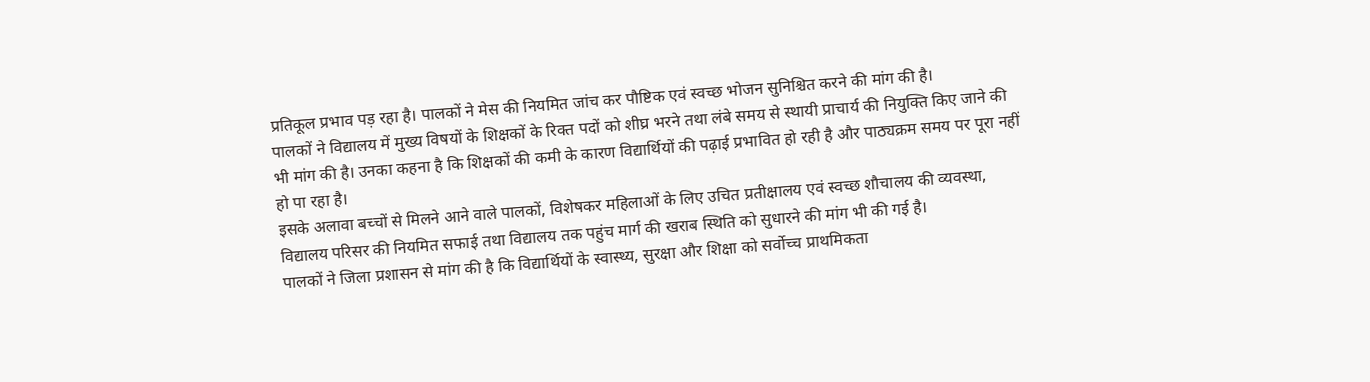प्रतिकूल प्रभाव पड़ रहा है। पालकों ने मेस की नियमित जांच कर पौष्टिक एवं स्वच्छ भोजन सुनिश्चित करने की मांग की है।
पालकों ने विद्यालय में मुख्य विषयों के शिक्षकों के रिक्त पदों को शीघ्र भरने तथा लंबे समय से स्थायी प्राचार्य की नियुक्ति किए जाने की भी मांग की है। उनका कहना है कि शिक्षकों की कमी के कारण विद्यार्थियों की पढ़ाई प्रभावित हो रही है और पाठ्यक्रम समय पर पूरा नहीं हो पा रहा है।
इसके अलावा बच्चों से मिलने आने वाले पालकों, विशेषकर महिलाओं के लिए उचित प्रतीक्षालय एवं स्वच्छ शौचालय की व्यवस्था, विद्यालय परिसर की नियमित सफाई तथा विद्यालय तक पहुंच मार्ग की खराब स्थिति को सुधारने की मांग भी की गई है।
पालकों ने जिला प्रशासन से मांग की है कि विद्यार्थियों के स्वास्थ्य, सुरक्षा और शिक्षा को सर्वोच्च प्राथमिकता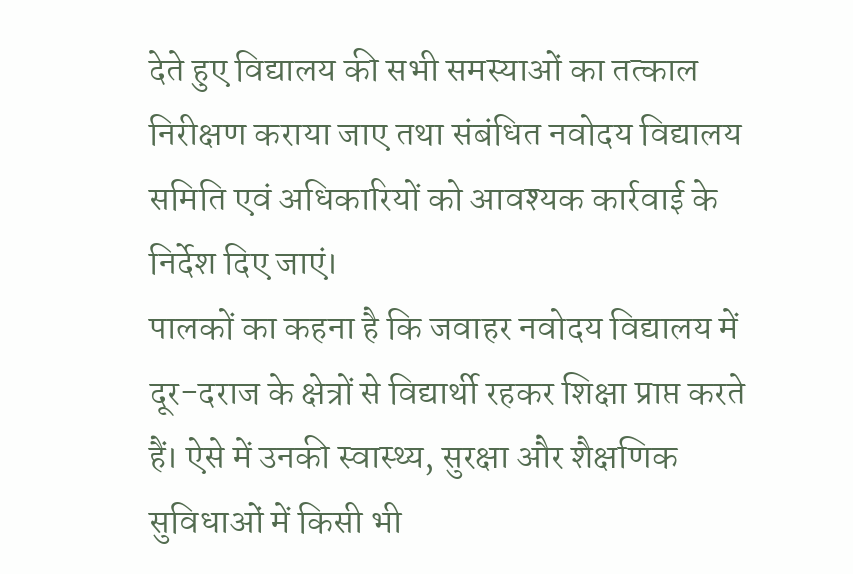देते हुए विद्यालय की सभी समस्याओं का तत्काल निरीक्षण कराया जाए तथा संबंधित नवोदय विद्यालय समिति एवं अधिकारियों को आवश्यक कार्रवाई के निर्देश दिए जाएं।
पालकों का कहना है कि जवाहर नवोदय विद्यालय में दूर-दराज के क्षेत्रों से विद्यार्थी रहकर शिक्षा प्राप्त करते हैं। ऐसे में उनकी स्वास्थ्य, सुरक्षा और शैक्षणिक सुविधाओं में किसी भी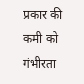प्रकार की कमी को गंभीरता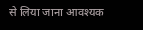से लिया जाना आवश्यक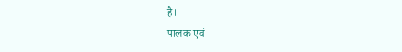है।
पालक एवं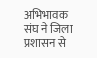अभिभावक संघ ने जिला प्रशासन से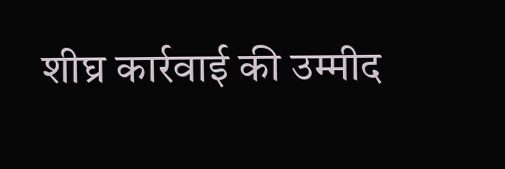शीघ्र कार्रवाई की उम्मीद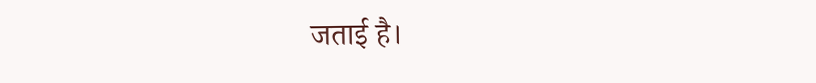जताई है।